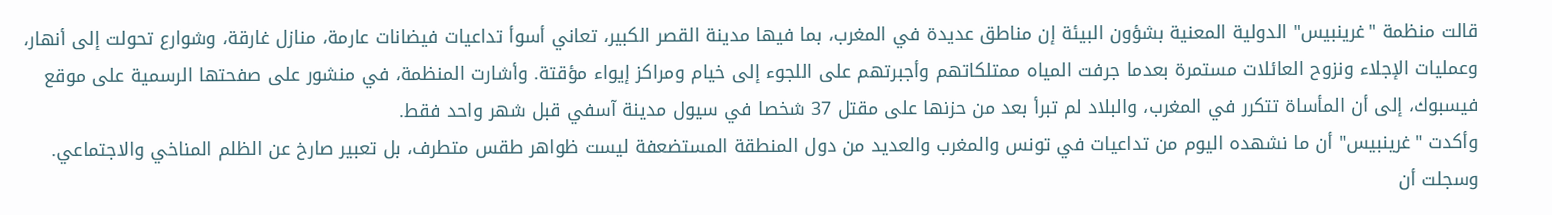قالت منظمة "غرينبيس" الدولية المعنية بشؤون البيئة إن مناطق عديدة في المغرب، بما فيها مدينة القصر الكبير، تعاني أسوأ تداعيات فيضانات عارمة، منازل غارقة، وشوارع تحولت إلى أنهار، وعمليات الإجلاء ونزوح العائلات مستمرة بعدما جرفت المياه ممتلكاتهم وأجبرتهم على اللجوء إلى خيام ومراكز إيواء مؤقتة. وأشارت المنظمة، في منشور على صفحتها الرسمية على موقع فيسبوك، إلى أن المأساة تتكرر في المغرب، والبلاد لم تبرأ بعد من حزنها على مقتل 37 شخصا في سيول مدينة آسفي قبل شهر واحد فقط.
وأكدت "غرينبيس" أن ما نشهده اليوم من تداعيات في تونس والمغرب والعديد من دول المنطقة المستضعفة ليست ظواهر طقس متطرف، بل تعبير صارخ عن الظلم المناخي والاجتماعي. وسجلت أن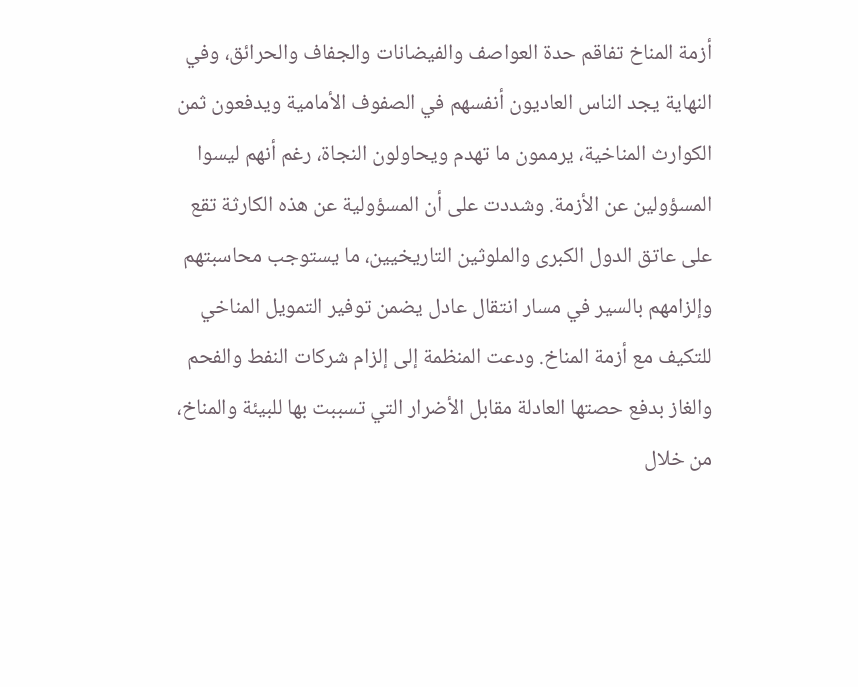أزمة المناخ تفاقم حدة العواصف والفيضانات والجفاف والحرائق، وفي النهاية يجد الناس العاديون أنفسهم في الصفوف الأمامية ويدفعون ثمن الكوارث المناخية، يرممون ما تهدم ويحاولون النجاة، رغم أنهم ليسوا المسؤولين عن الأزمة. وشددت على أن المسؤولية عن هذه الكارثة تقع على عاتق الدول الكبرى والملوثين التاريخيين، ما يستوجب محاسبتهم وإلزامهم بالسير في مسار انتقال عادل يضمن توفير التمويل المناخي للتكيف مع أزمة المناخ. ودعت المنظمة إلى إلزام شركات النفط والفحم والغاز بدفع حصتها العادلة مقابل الأضرار التي تسببت بها للبيئة والمناخ، من خلال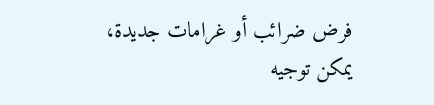فرض ضرائب أو غرامات جديدة، يمكن توجيه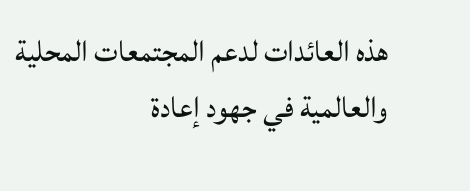هذه العائدات لدعم المجتمعات المحلية والعالمية في جهود إعادة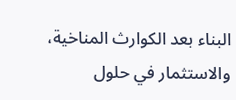البناء بعد الكوارث المناخية، والاستثمار في حلول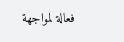فعالة لمواجهة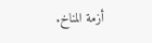أزمة المناخ.